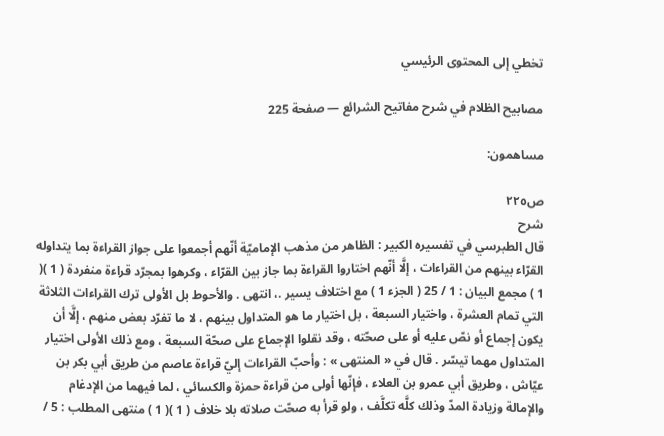تخطي إلى المحتوى الرئيسي

مصابيح الظلام في شرح مفاتيح الشرائع — صفحة 225

مساهمون:

ص٢٢٥
شرح
قال الطبرسي في تفسيره الكبير : الظاهر من مذهب الإماميّة أنّهم أجمعوا على جواز القراءة بما يتداوله القرّاء بينهم من القراءات ، إلَّا أنّهم اختاروا القراءة بما جاز بين القرّاء ، وكرهوا بمجرّد قراءة منفردة ( 1 )( 1 ) مجمع البيان : 1 / 25 ( الجزء 1 ) مع اختلاف يسير .، انتهى . والأحوط بل الأولى ترك القراءات الثلاثة التي تمام العشرة ، واختيار السبعة ، بل اختيار ما هو المتداول بينهم ، لا ما تفرّد بعض منهم ، إلَّا أن يكون إجماع أو نصّ عليه أو على صحّته ، وقد نقلوا الإجماع على صحّة السبعة ، ومع ذلك الأولى اختيار المتداول مهما تيسّر . قال في « المنتهى » : وأحبّ القراءات إليّ قراءة عاصم من طريق أبي بكر بن عيّاش ، وطريق أبي عمرو بن العلاء ، فإنّها أولى من قراءة حمزة والكسائي ، لما فيهما من الإدغام والإمالة وزيادة المدّ وذلك كلَّه تكلَّف ، ولو قرأ به صحّت صلاته بلا خلاف ( 1 )( 1 ) منتهى المطلب : 5 /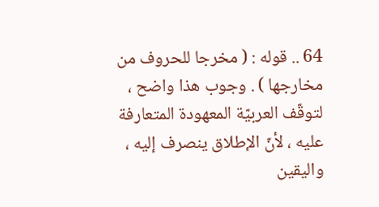64 .. قوله : ( مخرجا للحروف من مخارجها ) . وجوب هذا واضح ، لتوقّف العربيّة المعهودة المتعارفة عليه ، لأنّ الإطلاق ينصرف إليه ، واليقين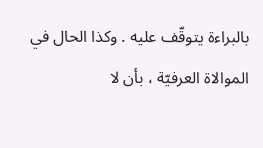بالبراءة يتوقّف عليه . وكذا الحال في الموالاة العرفيّة ، بأن لا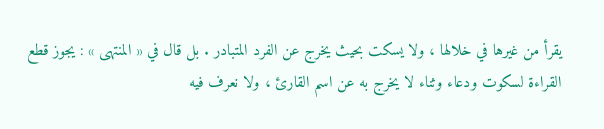يقرأ من غيرها في خلالها ، ولا يسكت بحيث يخرج عن الفرد المتبادر . بل قال في « المنتهى » : يجوز قطع القراءة لسكوت ودعاء وثناء لا يخرج به عن اسم القارئ ، ولا نعرف فيه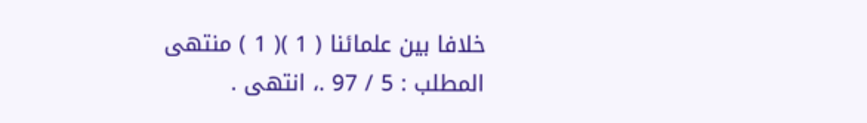خلافا بين علمائنا ( 1 )( 1 ) منتهى المطلب : 5 / 97 .، انتهى .